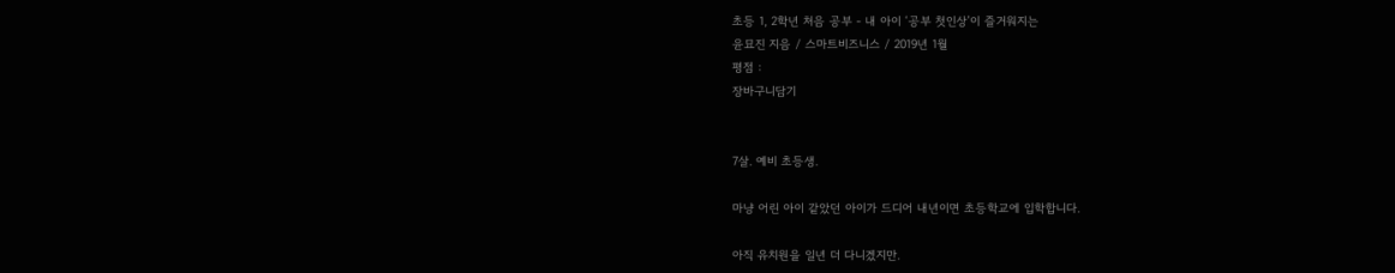초등 1, 2학년 처음 공부 - 내 아이 ‘공부 첫인상’이 즐거워지는
윤묘진 지음 / 스마트비즈니스 / 2019년 1월
평점 :
장바구니담기


7살. 예비 초등생.

마냥 어린 아이 같았던 아이가 드디어 내년이면 초등학교에 입학합니다.

아직 유치원을 일년 더 다니겠지만.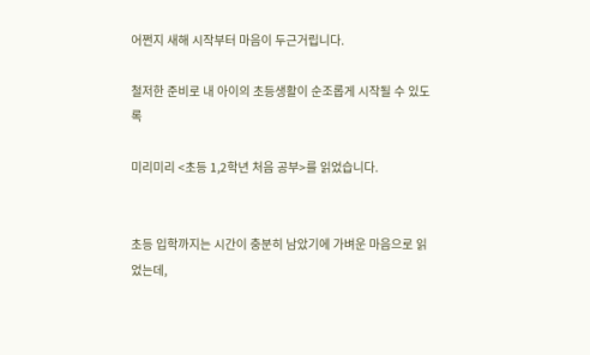어쩐지 새해 시작부터 마음이 두근거립니다.

철저한 준비로 내 아이의 초등생활이 순조롭게 시작될 수 있도록

미리미리 <초등 1,2학년 처음 공부>를 읽었습니다.


초등 입학까지는 시간이 충분히 남았기에 가벼운 마음으로 읽었는데,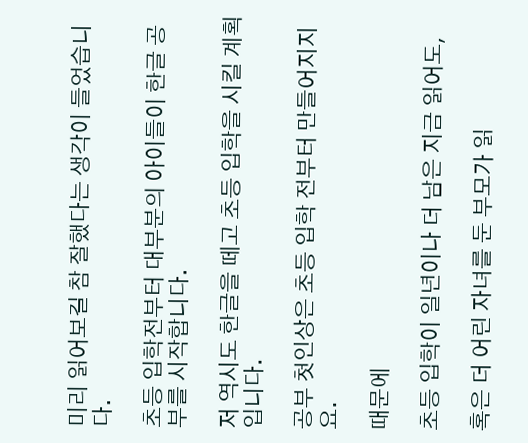미리 읽어보길 참 잘했다는 생각이 들었습니다.

초등 입학전부터 대부분의 아이들이 한글 공부를 시작합니다.

저 역시도 한글을 떼고 초등 입학을 시킬 계획입니다.

공부 첫인상은 초등 입학 전부터 만들어지지요.

때문에

초등 입학이 일년이나 더 남은 지금 읽어도,

혹은 더 어린 자녀를 둔 부모가 읽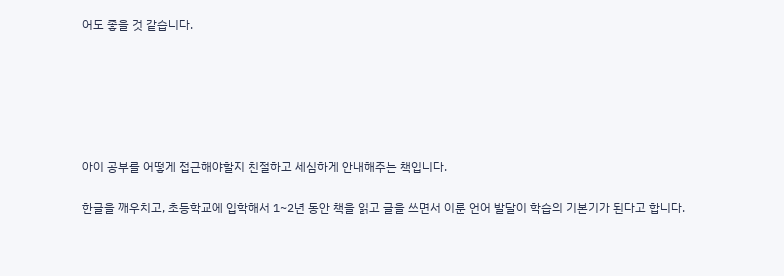어도 좋을 것 같습니다.






아이 공부를 어떻게 접근해야할지 친절하고 세심하게 안내해주는 책입니다.

한글을 깨우치고, 초등학교에 입학해서 1~2년 동안 책을 읽고 글을 쓰면서 이룬 언어 발달이 학습의 기본기가 된다고 합니다.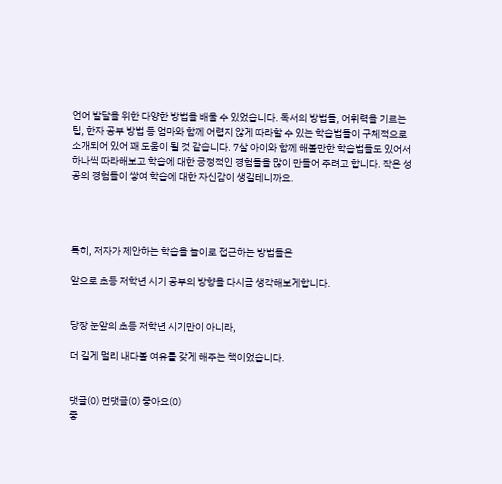언어 발달을 위한 다양한 방법을 배울 수 있었습니다. 독서의 방법들, 어휘력을 기르는 팁, 한자 공부 방법 등 엄마와 함께 어렵지 않게 따라할 수 있는 학습법들이 구체적으로 소개되어 있어 꽤 도움이 될 것 같습니다. 7살 아이와 함께 해볼만한 학습법들도 있어서 하나씩 따라해보고 학습에 대한 긍정적인 경험들을 많이 만들어 주려고 합니다. 작은 성공의 경험들이 쌓여 학습에 대한 자신감이 생길테니까요.




특히, 저자가 제안하는 학습을 놀이로 접근하는 방법들은

앞으로 초등 저학년 시기 공부의 방향을 다시금 생각해보게합니다.


당장 눈앞의 초등 저학년 시기만이 아니라,

더 길게 멀리 내다볼 여유를 갖게 해주는 책이었습니다.


댓글(0) 먼댓글(0) 좋아요(0)
좋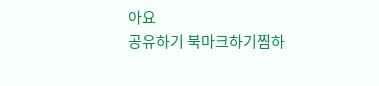아요
공유하기 북마크하기찜하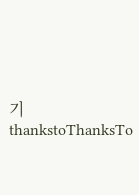기 thankstoThanksTo